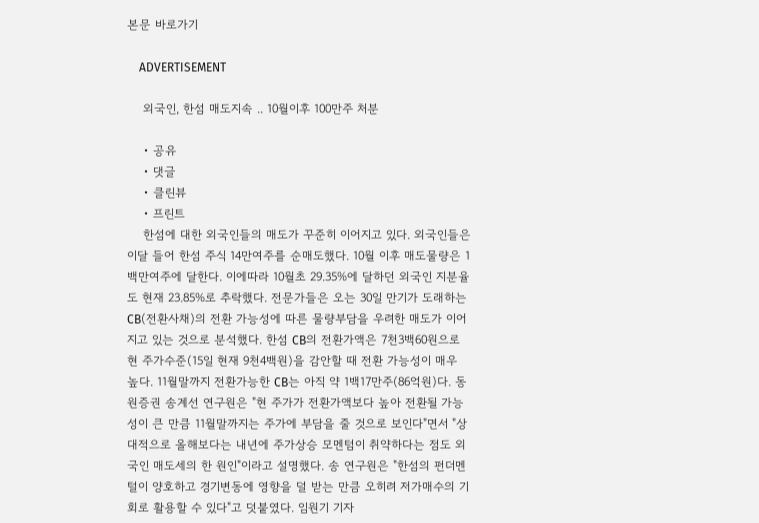본문 바로가기

    ADVERTISEMENT

    외국인, 한섬 매도지속 .. 10월이후 100만주 처분

    • 공유
    • 댓글
    • 클린뷰
    • 프린트
    한섬에 대한 외국인들의 매도가 꾸준히 이어지고 있다. 외국인들은 이달 들어 한섬 주식 14만여주를 순매도했다. 10월 이후 매도물량은 1백만여주에 달한다. 이에따라 10월초 29.35%에 달하던 외국인 지분율도 현재 23.85%로 추락했다. 전문가들은 오는 30일 만기가 도래하는 CB(전환사채)의 전환 가능성에 따른 물량부담을 우려한 매도가 이어지고 있는 것으로 분석했다. 한섬 CB의 전환가액은 7천3백60원으로 현 주가수준(15일 현재 9천4백원)을 감안할 때 전환 가능성이 매우 높다. 11월말까지 전환가능한 CB는 아직 약 1백17만주(86억원)다. 동원증권 송계선 연구원은 "현 주가가 전환가액보다 높아 전환될 가능성이 큰 만큼 11월말까지는 주가에 부담을 줄 것으로 보인다"면서 "상대적으로 올해보다는 내년에 주가상승 모멘텀이 취약하다는 점도 외국인 매도세의 한 원인"이라고 설명했다. 송 연구원은 "한섬의 펀더멘털이 양호하고 경기변동에 영향을 덜 받는 만큼 오히려 저가매수의 기회로 활용할 수 있다"고 덧붙였다. 임원기 기자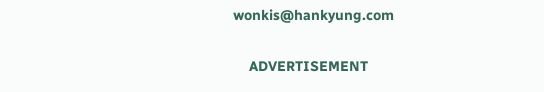wonkis@hankyung.com

    ADVERTISEMENT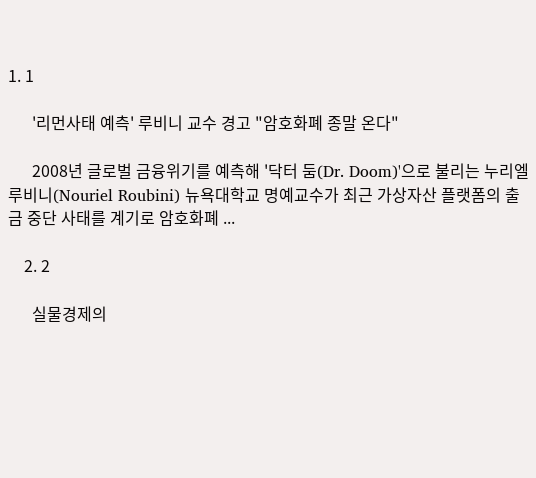1. 1

      '리먼사태 예측' 루비니 교수 경고 "암호화폐 종말 온다"

      2008년 글로벌 금융위기를 예측해 '닥터 둠(Dr. Doom)'으로 불리는 누리엘 루비니(Nouriel Roubini) 뉴욕대학교 명예교수가 최근 가상자산 플랫폼의 출금 중단 사태를 계기로 암호화폐 ...

    2. 2

      실물경제의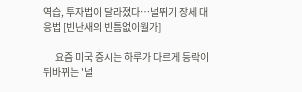역습, 투자법이 달라졌다…널뛰기 장세 대응법 [빈난새의 빈틈없이월가]

      요즘 미국 증시는 하루가 다르게 등락이 뒤바뀌는 '널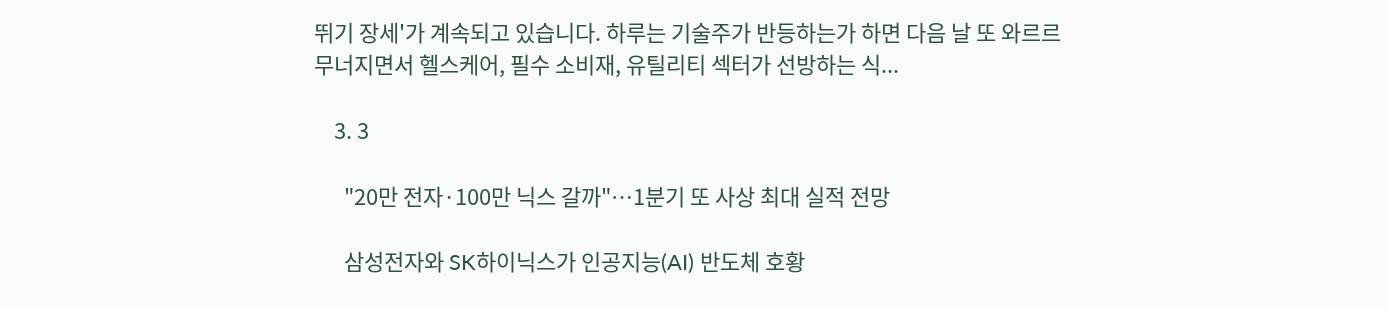뛰기 장세'가 계속되고 있습니다. 하루는 기술주가 반등하는가 하면 다음 날 또 와르르 무너지면서 헬스케어, 필수 소비재, 유틸리티 섹터가 선방하는 식...

    3. 3

      "20만 전자·100만 닉스 갈까"…1분기 또 사상 최대 실적 전망

      삼성전자와 SK하이닉스가 인공지능(AI) 반도체 호황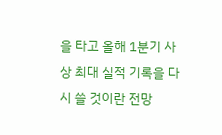을 타고 올해 1분기 사상 최대 실적 기록을 다시 쓸 것이란 전망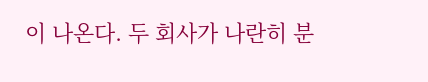이 나온다. 두 회사가 나란히 분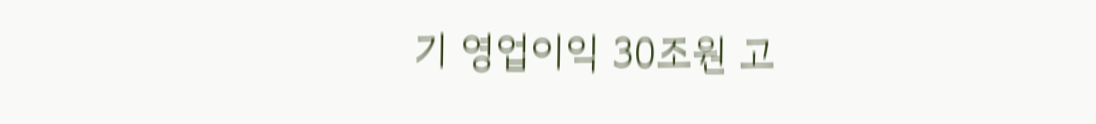기 영업이익 30조원 고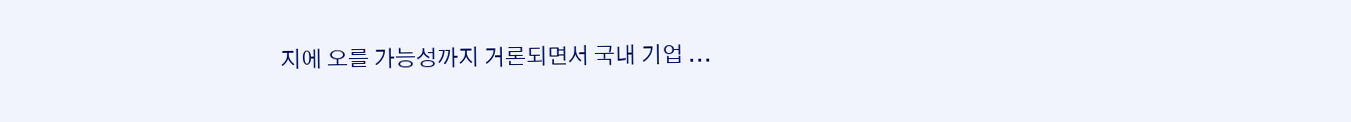지에 오를 가능성까지 거론되면서 국내 기업 ...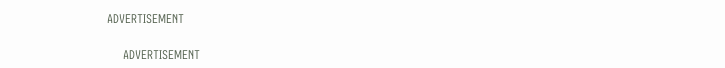ADVERTISEMENT

    ADVERTISEMENT